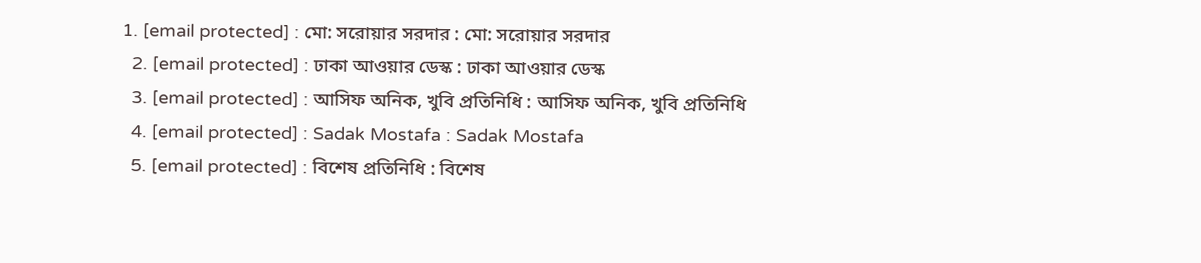1. [email protected] : মো: সরোয়ার সরদার : মো: সরোয়ার সরদার
  2. [email protected] : ঢাকা আওয়ার ডেস্ক : ঢাকা আওয়ার ডেস্ক
  3. [email protected] : আসিফ অনিক, খুবি প্রতিনিধি : আসিফ অনিক, খুবি প্রতিনিধি
  4. [email protected] : Sadak Mostafa : Sadak Mostafa
  5. [email protected] : বিশেষ প্রতিনিধি : বিশেষ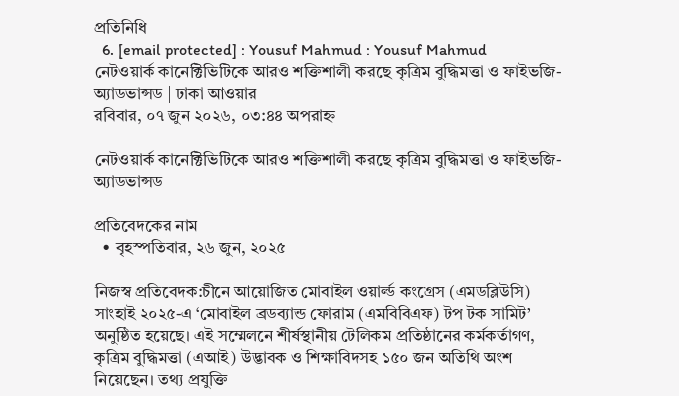প্রতিনিধি
  6. [email protected] : Yousuf Mahmud : Yousuf Mahmud
নেটওয়ার্ক কানেক্টিভিটিকে আরও শক্তিশালী করছে কৃত্রিম বুদ্ধিমত্তা ও ফাইভজি-অ্যাডভান্সড | ঢাকা আওয়ার
রবিবার, ০৭ জুন ২০২৬, ০৩:৪৪ অপরাহ্ন

নেটওয়ার্ক কানেক্টিভিটিকে আরও শক্তিশালী করছে কৃত্রিম বুদ্ধিমত্তা ও ফাইভজি-অ্যাডভান্সড

প্রতিবেদকের নাম
  • বৃহস্পতিবার, ২৬ জুন, ২০২৫

নিজস্ব প্রতিবেদক:চীনে আয়োজিত মোবাইল ওয়ার্ল্ড কংগ্রেস (এমডব্লিউসি) সাংহাই ২০২৫-এ ‘মোবাইল ব্রডব্যান্ড ফোরাম (এমবিবিএফ) টপ টক সামিট’ অনুষ্ঠিত হয়েছে। এই সম্মেলনে শীর্ষস্থানীয় টেলিকম প্রতিষ্ঠানের কর্মকর্তাগণ, কৃত্রিম বুদ্ধিমত্তা (এআই) উদ্ভাবক ও শিক্ষাবিদসহ ১৫০ জন অতিথি অংশ নিয়েছেন। তথ্য প্রযুক্তি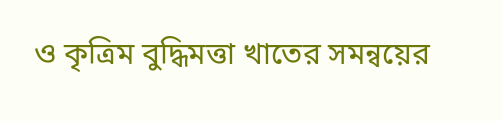ও কৃত্রিম বুদ্ধিমত্তা খাতের সমন্বয়ের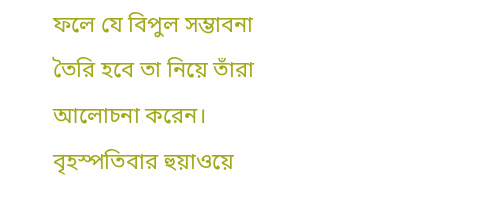ফলে যে বিপুল সম্ভাবনা তৈরি হবে তা নিয়ে তাঁরা আলোচনা করেন। বৃহস্পতিবার হুয়াওয়ে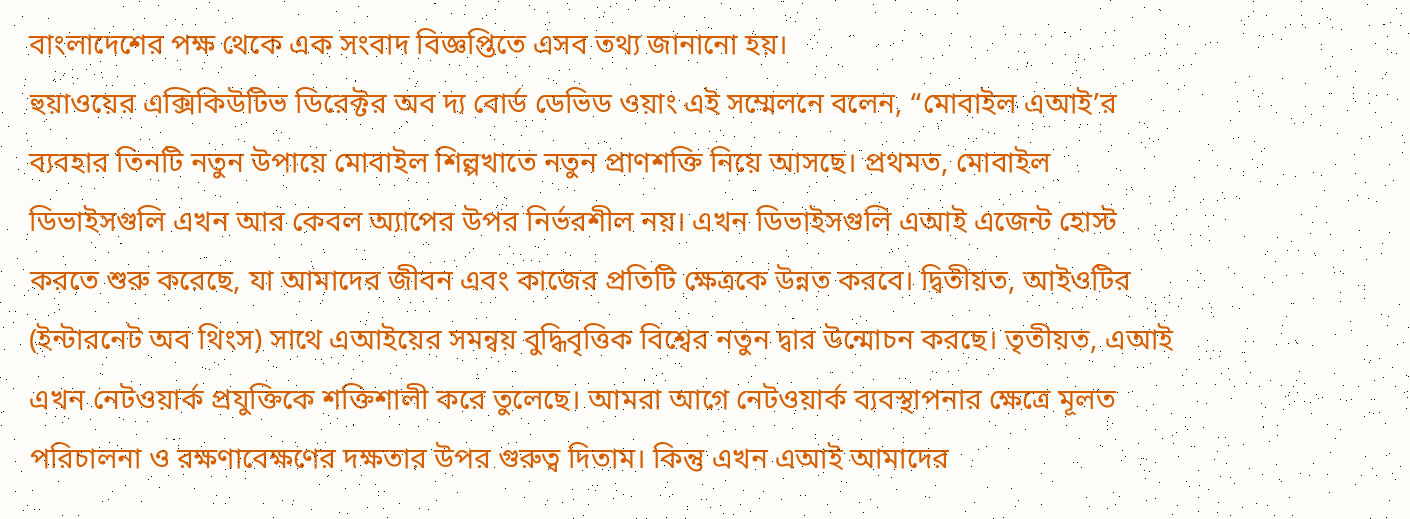বাংলাদেশের পক্ষ থেকে এক সংবাদ বিজ্ঞপ্তিতে এসব তথ্য জানানো হয়।
হুয়াওয়ের এক্সিকিউটিভ ডিরেক্টর অব দ্য বোর্ড ডেভিড ওয়াং এই সম্মেলনে বলেন, “মোবাইল এআই’র ব্যবহার তিনটি নতুন উপায়ে মোবাইল শিল্পখাতে নতুন প্রাণশক্তি নিয়ে আসছে। প্রথমত, মোবাইল ডিভাইসগুলি এখন আর কেবল অ্যাপের উপর নির্ভরশীল নয়। এখন ডিভাইসগুলি এআই এজেন্ট হোস্ট করতে শুরু করেছে, যা আমাদের জীবন এবং কাজের প্রতিটি ক্ষেত্রকে উন্নত করবে। দ্বিতীয়ত, আইওটির (ইন্টারনেট অব থিংস) সাথে এআইয়ের সমন্বয় বুদ্ধিবৃত্তিক বিশ্বের নতুন দ্বার উন্মোচন করছে। তৃতীয়ত, এআই এখন নেটওয়ার্ক প্রযুক্তিকে শক্তিশালী করে তুলেছে। আমরা আগে নেটওয়ার্ক ব্যবস্থাপনার ক্ষেত্রে মূলত পরিচালনা ও রক্ষণাবেক্ষণের দক্ষতার উপর গুরুত্ব দিতাম। কিন্তু এখন এআই আমাদের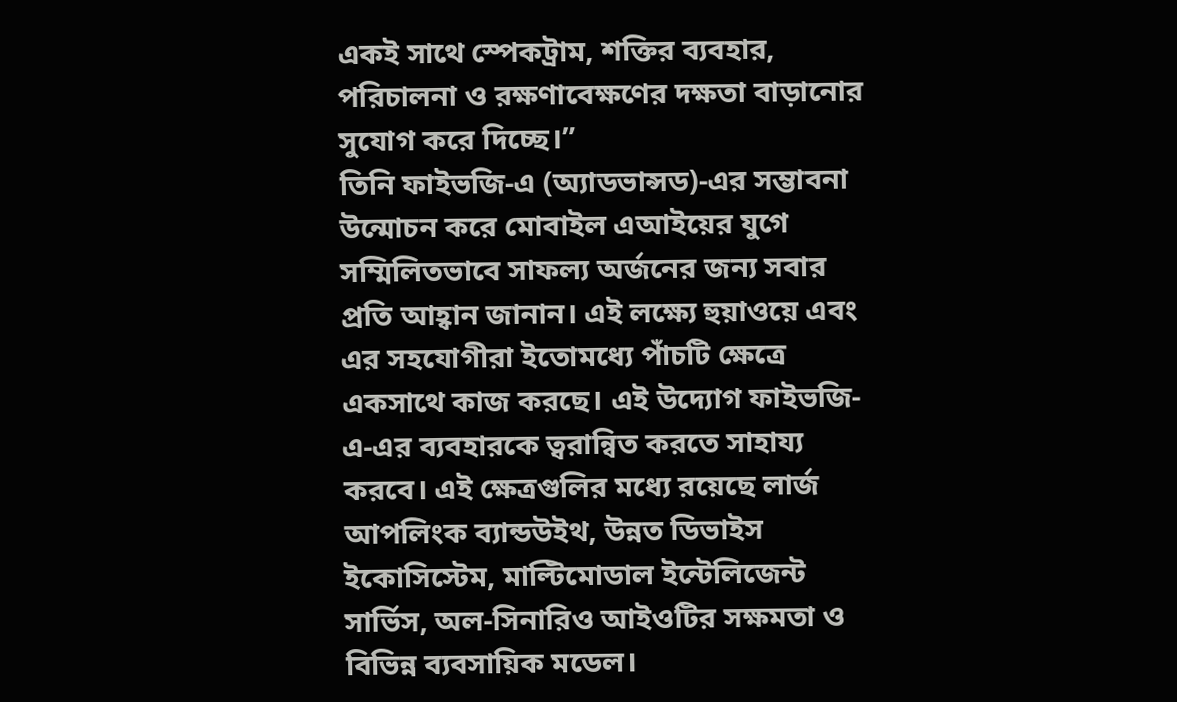একই সাথে স্পেকট্রাম, শক্তির ব্যবহার, পরিচালনা ও রক্ষণাবেক্ষণের দক্ষতা বাড়ানোর সুযোগ করে দিচ্ছে।”
তিনি ফাইভজি-এ (অ্যাডভান্সড)-এর সম্ভাবনা উন্মোচন করে মোবাইল এআইয়ের যুগে সম্মিলিতভাবে সাফল্য অর্জনের জন্য সবার প্রতি আহ্বান জানান। এই লক্ষ্যে হুয়াওয়ে এবং এর সহযোগীরা ইতোমধ্যে পাঁচটি ক্ষেত্রে একসাথে কাজ করছে। এই উদ্যোগ ফাইভজি-এ-এর ব্যবহারকে ত্বরান্বিত করতে সাহায্য করবে। এই ক্ষেত্রগুলির মধ্যে রয়েছে লার্জ আপলিংক ব্যান্ডউইথ, উন্নত ডিভাইস ইকোসিস্টেম, মাল্টিমোডাল ইন্টেলিজেন্ট সার্ভিস, অল-সিনারিও আইওটির সক্ষমতা ও বিভিন্ন ব্যবসায়িক মডেল।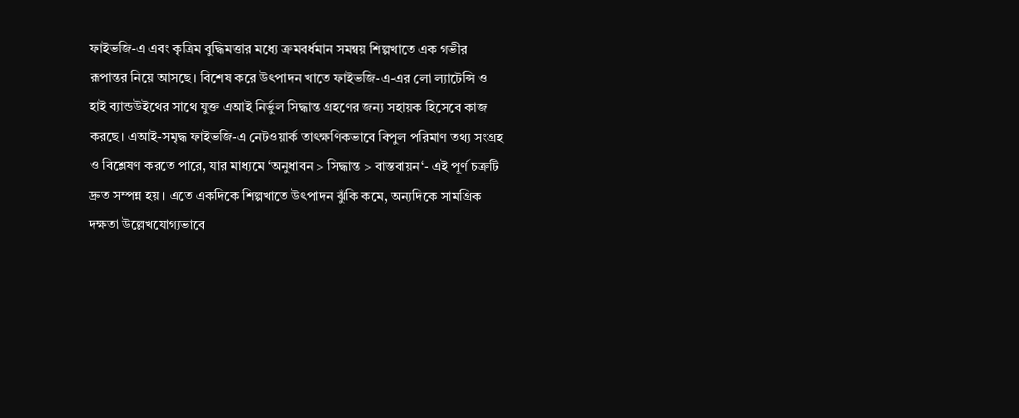ফাইভজি-এ এবং কৃত্রিম বুদ্ধিমত্তার মধ্যে ক্রমবর্ধমান সমন্বয় শিল্পখাতে এক গভীর রূপান্তর নিয়ে আসছে। বিশেষ করে উৎপাদন খাতে ফাইভজি-এ-এর লো ল্যাটেন্সি ও হাই ব্যান্ডউইথের সাথে যুক্ত এআই নির্ভুল সিদ্ধান্ত গ্রহণের জন্য সহায়ক হিসেবে কাজ করছে। এআই-সমৃদ্ধ ফাইভজি-এ নেটওয়ার্ক তাৎক্ষণিকভাবে বিপুল পরিমাণ তথ্য সংগ্রহ ও বিশ্লেষণ করতে পারে, যার মাধ্যমে ‘অনুধাবন > সিদ্ধান্ত > বাস্তবায়ন‘- এই পূর্ণ চক্রটি দ্রুত সম্পন্ন হয়। এতে একদিকে শিল্পখাতে উৎপাদন ঝুঁকি কমে, অন্যদিকে সামগ্রিক দক্ষতা উল্লেখযোগ্যভাবে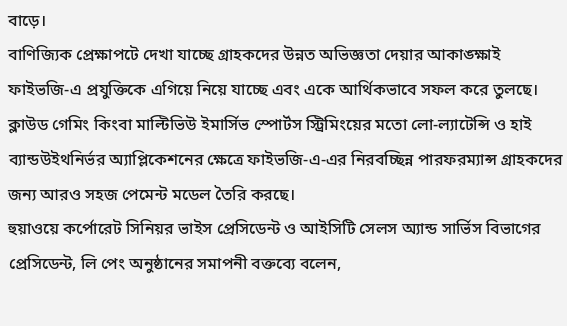বাড়ে।
বাণিজ্যিক প্রেক্ষাপটে দেখা যাচ্ছে গ্রাহকদের উন্নত অভিজ্ঞতা দেয়ার আকাঙ্ক্ষাই ফাইভজি-এ প্রযুক্তিকে এগিয়ে নিয়ে যাচ্ছে এবং একে আর্থিকভাবে সফল করে তুলছে। ক্লাউড গেমিং কিংবা মাল্টিভিউ ইমার্সিভ স্পোর্টস স্ট্রিমিংয়ের মতো লো-ল্যাটেন্সি ও হাই ব্যান্ডউইথনির্ভর অ্যাপ্লিকেশনের ক্ষেত্রে ফাইভজি-এ-এর নিরবচ্ছিন্ন পারফরম্যান্স গ্রাহকদের জন্য আরও সহজ পেমেন্ট মডেল তৈরি করছে।
হুয়াওয়ে কর্পোরেট সিনিয়র ভাইস প্রেসিডেন্ট ও আইসিটি সেলস অ্যান্ড সার্ভিস বিভাগের প্রেসিডেন্ট, লি পেং অনুষ্ঠানের সমাপনী বক্তব্যে বলেন,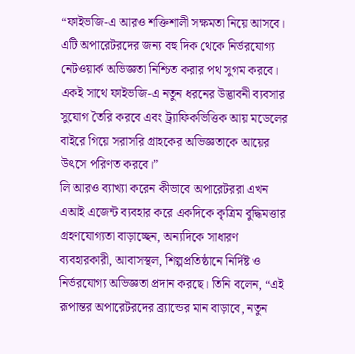“ফাইভজি-এ আরও শক্তিশালী সক্ষমতা নিয়ে আসবে। এটি অপারেটরদের জন্য বহু দিক থেকে নির্ভরযোগ্য নেটওয়ার্ক অভিজ্ঞতা নিশ্চিত করার পথ সুগম করবে। একই সাথে ফাইভজি-এ নতুন ধরনের উদ্ভাবনী ব্যবসার সুযোগ তৈরি করবে এবং ট্র্যাফিকভিত্তিক আয় মডেলের বাইরে গিয়ে সরাসরি গ্রাহকের অভিজ্ঞতাকে আয়ের উৎসে পরিণত করবে।”
লি আরও ব্যাখ্যা করেন কীভাবে অপারেটররা এখন এআই এজেন্ট ব্যবহার করে একদিকে কৃত্রিম বুদ্ধিমত্তার গ্রহণযোগ্যতা বাড়াচ্ছেন, অন্যদিকে সাধারণ ব্যবহারকারী, আবাসস্থল, শিল্পপ্রতিষ্ঠানে নির্দিষ্ট ও নির্ভরযোগ্য অভিজ্ঞতা প্রদান করছে। তিনি বলেন, “এই রূপান্তর অপারেটরদের ব্র্যান্ডের মান বাড়াবে, নতুন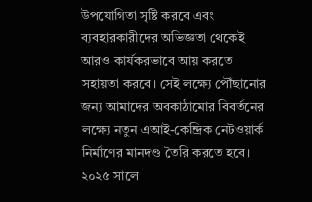উপযোগিতা সৃষ্টি করবে এবং ব্যবহারকারীদের অভিজ্ঞতা থেকেই আরও কার্যকরভাবে আয় করতে সহায়তা করবে। সেই লক্ষ্যে পৌঁছানোর জন্য আমাদের অবকাঠামোর বিবর্তনের লক্ষ্যে নতুন এআই-কেন্দ্রিক নেটওয়ার্ক নির্মাণের মানদণ্ড তৈরি করতে হবে।
২০২৫ সালে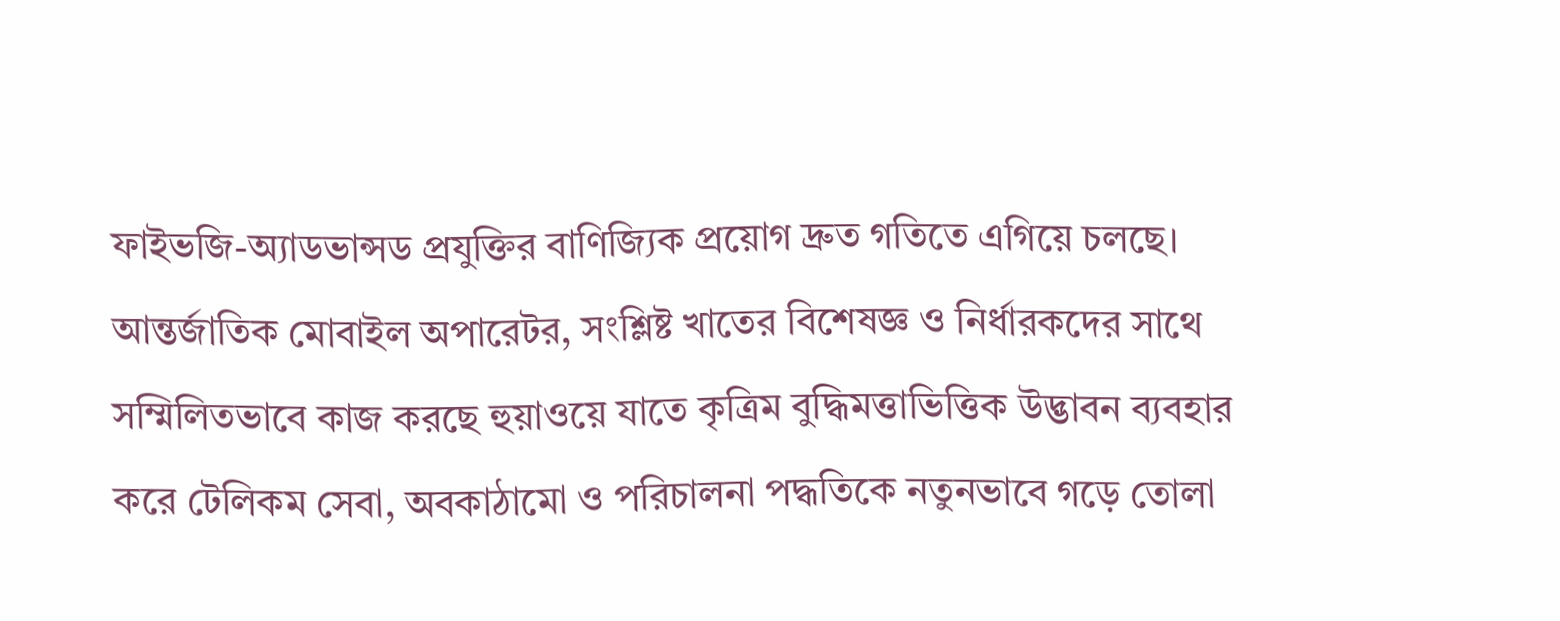ফাইভজি-অ্যাডভান্সড প্রযুক্তির বাণিজ্যিক প্রয়োগ দ্রুত গতিতে এগিয়ে চলছে। আন্তর্জাতিক মোবাইল অপারেটর, সংশ্লিষ্ট খাতের বিশেষজ্ঞ ও নির্ধারকদের সাথে সম্মিলিতভাবে কাজ করছে হুয়াওয়ে যাতে কৃত্রিম বুদ্ধিমত্তাভিত্তিক উদ্ভাবন ব্যবহার করে টেলিকম সেবা, অবকাঠামো ও পরিচালনা পদ্ধতিকে নতুনভাবে গড়ে তোলা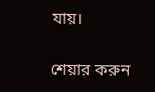যায়।

শেয়ার করুন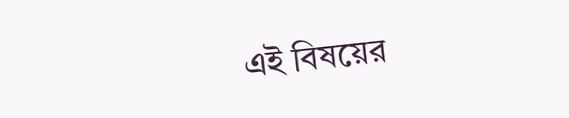এই বিষয়ের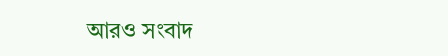আরও সংবাদ